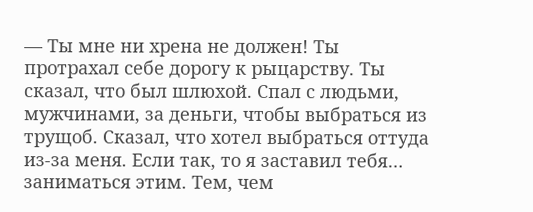— Ты мне ни хрена не должен! Ты протрахал себе дорогу к рыцарству. Ты сказал, что был шлюхой. Спал с людьми, мужчинами, за деньги, чтобы выбраться из трущоб. Сказал, что хотел выбраться оттуда из-за меня. Если так, то я заставил тебя… заниматься этим. Тем, чем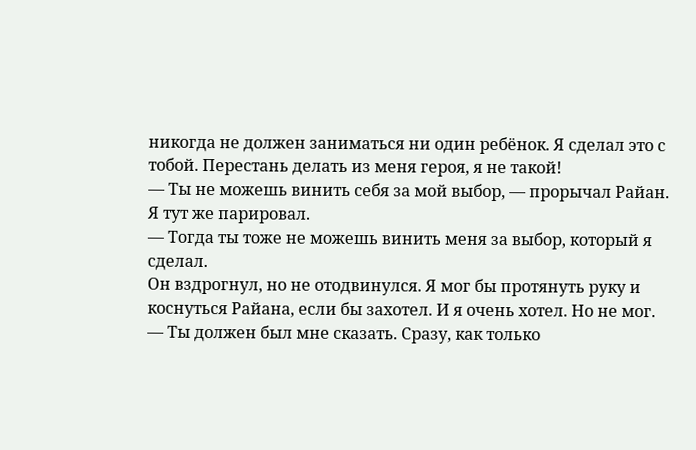никогда не должен заниматься ни один ребёнок. Я сделал это с тобой. Перестань делать из меня героя, я не такой!
— Ты не можешь винить себя за мой выбор, — прорычал Райан.
Я тут же парировал.
— Тогда ты тоже не можешь винить меня за выбор, который я сделал.
Он вздрогнул, но не отодвинулся. Я мог бы протянуть руку и коснуться Райана, если бы захотел. И я очень хотел. Но не мог.
— Ты должен был мне сказать. Сразу, как только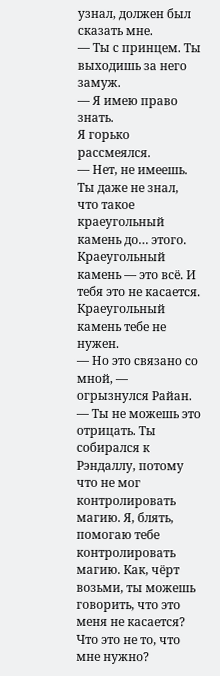узнал, должен был сказать мне.
— Ты с принцем. Ты выходишь за него замуж.
— Я имею право знать.
Я горько рассмеялся.
— Нет, не имеешь. Ты даже не знал, что такое краеугольный камень до… этого. Краеугольный камень — это всё. И тебя это не касается. Краеугольный камень тебе не нужен.
— Но это связано со мной, — огрызнулся Райан. — Ты не можешь это отрицать. Ты собирался к Рэндаллу, потому что не мог контролировать магию. Я, блять, помогаю тебе контролировать магию. Как, чёрт возьми, ты можешь говорить, что это меня не касается? Что это не то, что мне нужно?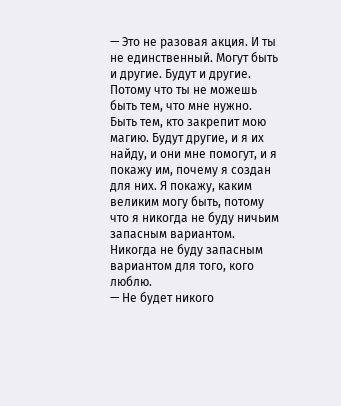— Это не разовая акция. И ты не единственный. Могут быть и другие. Будут и другие. Потому что ты не можешь быть тем, что мне нужно. Быть тем, кто закрепит мою магию. Будут другие, и я их найду, и они мне помогут, и я покажу им, почему я создан для них. Я покажу, каким великим могу быть, потому что я никогда не буду ничьим запасным вариантом. Никогда не буду запасным вариантом для того, кого люблю.
— Не будет никого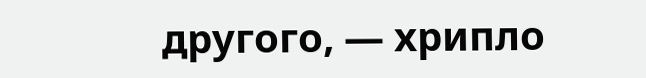другого, — хрипло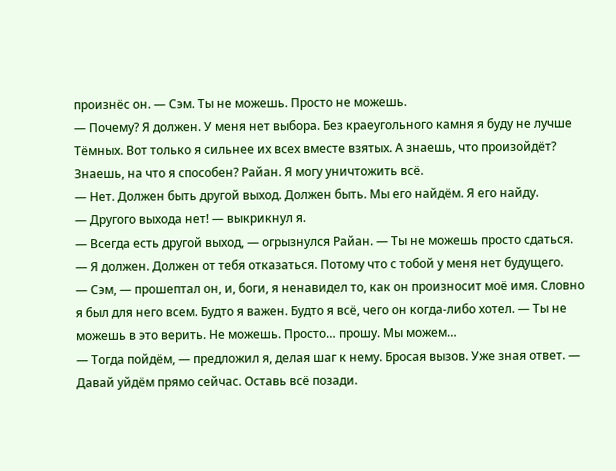произнёс он. — Сэм. Ты не можешь. Просто не можешь.
— Почему? Я должен. У меня нет выбора. Без краеугольного камня я буду не лучше Тёмных. Вот только я сильнее их всех вместе взятых. А знаешь, что произойдёт? Знаешь, на что я способен? Райан. Я могу уничтожить всё.
— Нет. Должен быть другой выход. Должен быть. Мы его найдём. Я его найду.
— Другого выхода нет! — выкрикнул я.
— Всегда есть другой выход, — огрызнулся Райан. — Ты не можешь просто сдаться.
— Я должен. Должен от тебя отказаться. Потому что с тобой у меня нет будущего.
— Сэм, — прошептал он, и, боги, я ненавидел то, как он произносит моё имя. Словно я был для него всем. Будто я важен. Будто я всё, чего он когда-либо хотел. — Ты не можешь в это верить. Не можешь. Просто… прошу. Мы можем…
— Тогда пойдём, — предложил я, делая шаг к нему. Бросая вызов. Уже зная ответ. — Давай уйдём прямо сейчас. Оставь всё позади.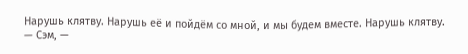Нарушь клятву. Нарушь её и пойдём со мной, и мы будем вместе. Нарушь клятву.
— Сэм, —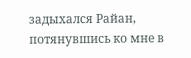задыхался Райан, потянувшись ко мне в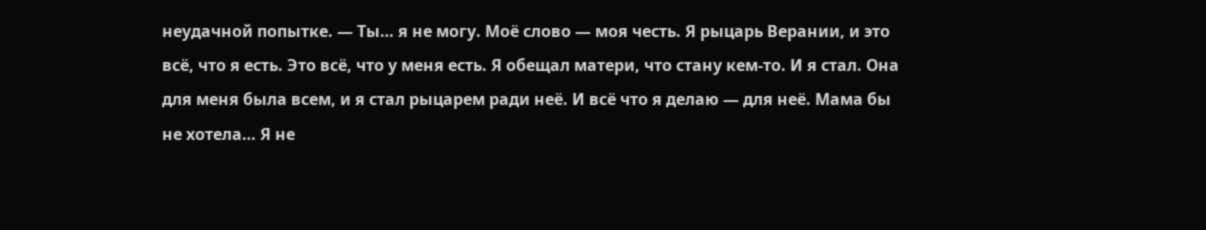неудачной попытке. — Ты… я не могу. Моё слово — моя честь. Я рыцарь Верании, и это всё, что я есть. Это всё, что у меня есть. Я обещал матери, что стану кем-то. И я стал. Она для меня была всем, и я стал рыцарем ради неё. И всё что я делаю — для неё. Мама бы не хотела… Я не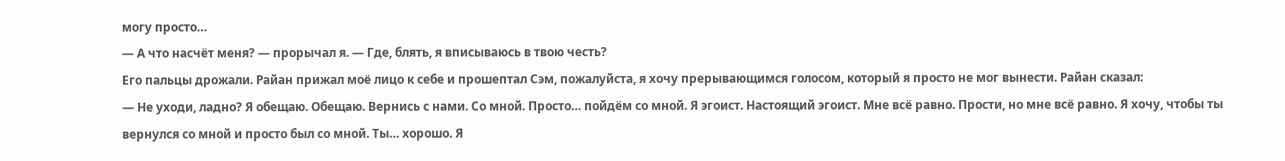могу просто…
— А что насчёт меня? — прорычал я. — Где, блять, я вписываюсь в твою честь?
Его пальцы дрожали. Райан прижал моё лицо к себе и прошептал Сэм, пожалуйста, я хочу прерывающимся голосом, который я просто не мог вынести. Райан сказал:
— Не уходи, ладно? Я обещаю. Обещаю. Вернись с нами. Со мной. Просто… пойдём со мной. Я эгоист. Настоящий эгоист. Мне всё равно. Прости, но мне всё равно. Я хочу, чтобы ты вернулся со мной и просто был со мной. Ты… хорошо. Я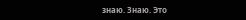знаю. Знаю. Это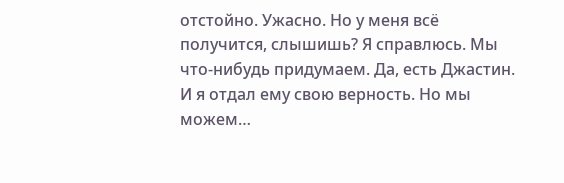отстойно. Ужасно. Но у меня всё получится, слышишь? Я справлюсь. Мы что-нибудь придумаем. Да, есть Джастин. И я отдал ему свою верность. Но мы можем…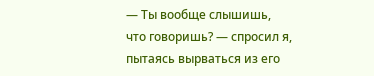— Ты вообще слышишь, что говоришь? — спросил я, пытаясь вырваться из его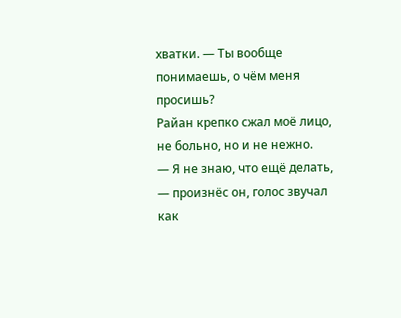хватки. — Ты вообще понимаешь, о чём меня просишь?
Райан крепко сжал моё лицо, не больно, но и не нежно.
— Я не знаю, что ещё делать, — произнёс он, голос звучал как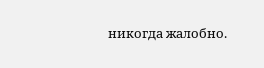никогда жалобно.